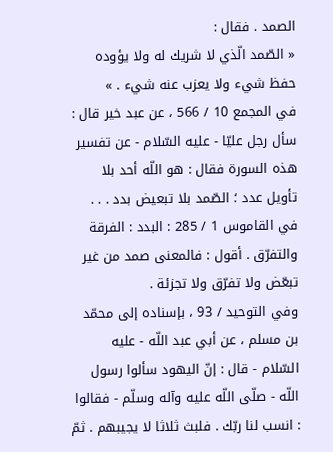الصمد . فقال :
« الصّمد الّذي لا شريك له ولا يؤوده حفظ شيء ولا يعزب عنه شيء . »
في المجمع 10 / 566 ، عن عبد خير قال : سأل رجل عليّا - عليه السّلام - عن تفسير هذه السورة فقال : هو اللّه أحد بلا تأويل عدد ؛ الصّمد بلا تبعيض بدد . . .
في القاموس 1 / 285 : البدد : الفرقة والتفرّق . أقول : فالمعنى صمد من غير تبعّض ولا تفرّق ولا تجزئة .
وفي التوحيد / 93 ، بإسناده إلى محمّد بن مسلم ، عن أبي عبد اللّه - عليه السّلام - قال : إنّ اليهود سألوا رسول اللّه - صلّى اللّه عليه وآله وسلّم - فقالوا : انسب لنا ربّك . فلبث ثلاثا لا يجيبهم . ثمّ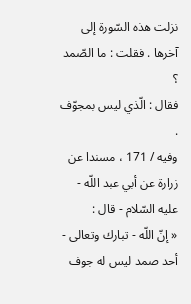نزلت هذه السّورة إلى آخرها . فقلت : ما الصّمد ؟
فقال : الّذي ليس بمجوّف .
وفيه / 171 ، مسندا عن زرارة عن أبي عبد اللّه - عليه السّلام - قال :
« إنّ اللّه - تبارك وتعالى - أحد صمد ليس له جوف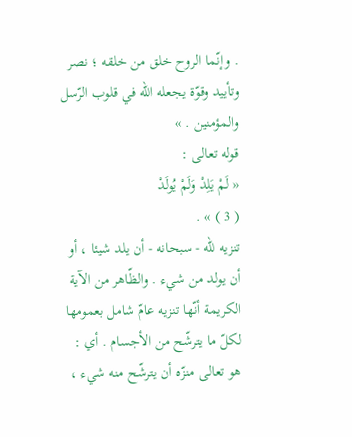. وإنّما الروح خلق من خلقه ؛ نصر وتأييد وقوّة يجعله اللّه في قلوب الرّسل والمؤمنين . »
قوله تعالى :
« لَمْ يَلِدْ وَلَمْ يُولَدْ
( 3 ) » .
تنزيه للّه - سبحانه - أن يلد شيئا ، أو أن يولد من شيء . والظّاهر من الآية الكريمة أنّها تنزيه عامّ شامل بعمومها لكلّ ما يترشّح من الأجسام . أي : هو تعالى منزّه أن يترشّح منه شيء ،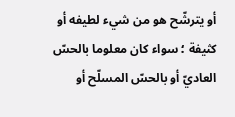أو يترشّح هو من شيء لطيفه أو كثيفة ؛ سواء كان معلوما بالحسّ العاديّ أو بالحسّ المسلّح أو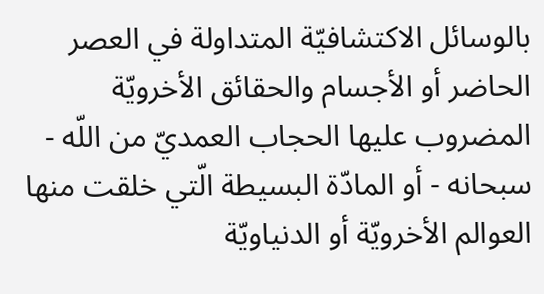بالوسائل الاكتشافيّة المتداولة في العصر الحاضر أو الأجسام والحقائق الأخرويّة المضروب عليها الحجاب العمديّ من اللّه - سبحانه - أو المادّة البسيطة الّتي خلقت منها العوالم الأخرويّة أو الدنياويّة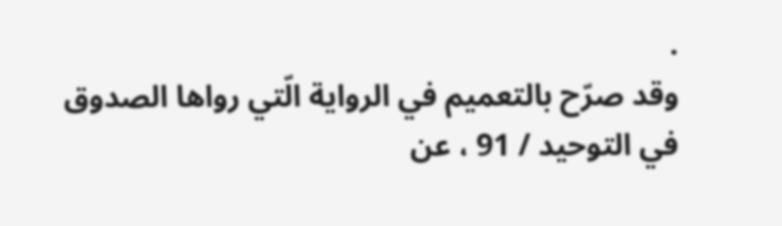.
وقد صرّح بالتعميم في الرواية الّتي رواها الصدوق في التوحيد / 91 ، عن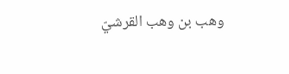وهب بن وهب القرشيّ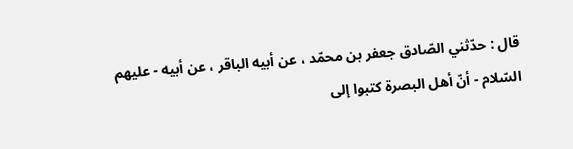قال : حدّثني الصّادق جعفر بن محمّد ، عن أبيه الباقر ، عن أبيه - عليهم السّلام - أنّ أهل البصرة كتبوا إلى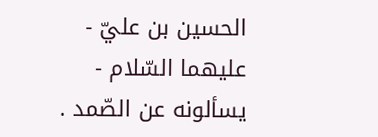الحسين بن عليّ - عليهما السّلام - يسألونه عن الصّمد .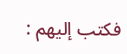فكتب إليهم :